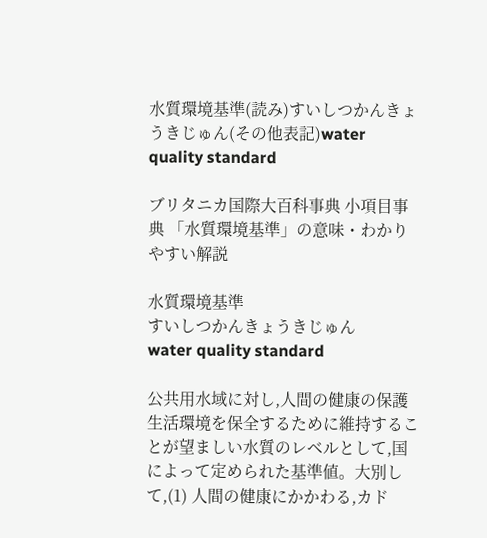水質環境基準(読み)すいしつかんきょうきじゅん(その他表記)water quality standard

ブリタニカ国際大百科事典 小項目事典 「水質環境基準」の意味・わかりやすい解説

水質環境基準
すいしつかんきょうきじゅん
water quality standard

公共用水域に対し,人間の健康の保護生活環境を保全するために維持することが望ましい水質のレベルとして,国によって定められた基準値。大別して,(1) 人間の健康にかかわる,カド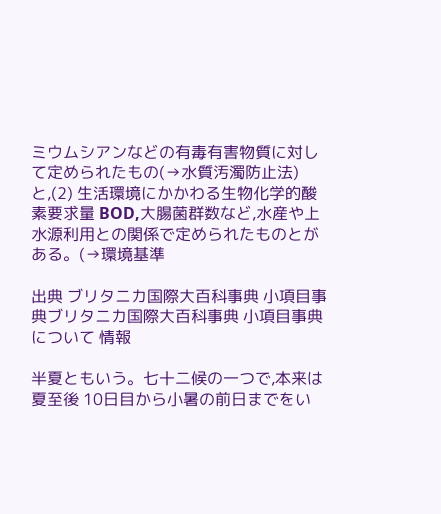ミウムシアンなどの有毒有害物質に対して定められたもの(→水質汚濁防止法)と,(2) 生活環境にかかわる生物化学的酸素要求量 BOD,大腸菌群数など,水産や上水源利用との関係で定められたものとがある。(→環境基準

出典 ブリタニカ国際大百科事典 小項目事典ブリタニカ国際大百科事典 小項目事典について 情報

半夏ともいう。七十二候の一つで,本来は夏至後 10日目から小暑の前日までをい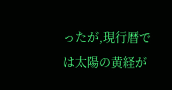ったが,現行暦では太陽の黄経が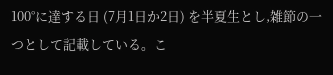100°に達する日 (7月1日か2日) を半夏生とし,雑節の一つとして記載している。こ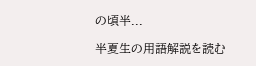の頃半...

半夏生の用語解説を読む